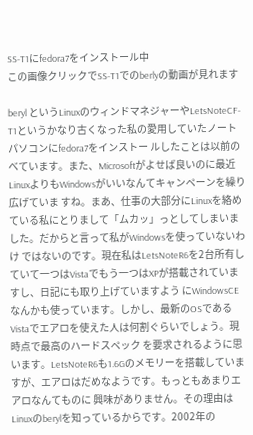SS-T1にfedora7をインストール中
この画像クリックでSS-T1でのberlyの動画が見れます

beryl というLinuxのウィンドマネジャーやLetsNoteCF-T1というかなり古くなった私の愛用していたノートパソコンにfedora7をインストー ルしたことは以前のべています。また、Microsoftがよせば良いのに最近LinuxよりもWindowsがいいなんてキャンペーンを繰り広げていま すね。まあ、仕事の大部分にLinuxを絡めている私にとりまして「ムカッ」っとしてしまいました。だからと言って私がWindowsを使っていないわけ ではないのです。現在私はLetsNoteR6を2台所有していて一つはVistaでもう一つはXPが搭載されていますし、日記にも取り上げていますよう にWindowsCEなんかも使っています。しかし、最新のOSであるVistaでエアロを使えた人は何割ぐらいでしょう。現時点で最高のハードスペック を要求されるように思います。LetsNoteR6も1.6Gのメモリーを搭載していますが、エアロはだめなようです。もっともあまりエアロなんてものに 興味がありません。その理由はLinuxのberylを知っているからです。2002年の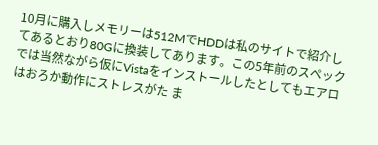10月に購入しメモリーは512MでHDDは私のサイトで紹介し てあるとおり80Gに換装してあります。この5年前のスペックでは当然ながら仮にVistaをインストールしたとしてもエアロはおろか動作にストレスがた ま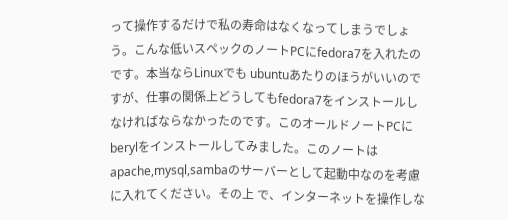って操作するだけで私の寿命はなくなってしまうでしょう。こんな低いスペックのノートPCにfedora7を入れたのです。本当ならLinuxでも ubuntuあたりのほうがいいのですが、仕事の関係上どうしてもfedora7をインストールしなければならなかったのです。このオールドノートPCに berylをインストールしてみました。このノートはapache,mysql,sambaのサーバーとして起動中なのを考慮に入れてください。その上 で、インターネットを操作しな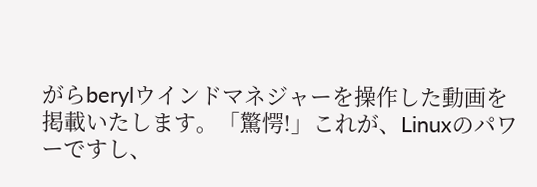がらberylウインドマネジャーを操作した動画を掲載いたします。「驚愕!」これが、Linuxのパワーですし、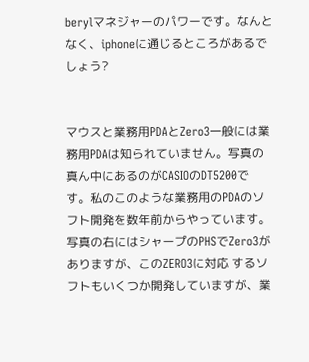berylマネジャーのパワーです。なんとなく、iphoneに通じるところがあるでしょう?


マウスと業務用PDAとZero3一般には業務用PDAは知られていません。写真の真ん中にあるのがCASIOのDT5200で す。私のこのような業務用のPDAのソフト開発を数年前からやっています。写真の右にはシャープのPHSでZero3がありますが、このZERO3に対応 するソフトもいくつか開発していますが、業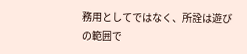務用としてではなく、所詮は遊びの範囲で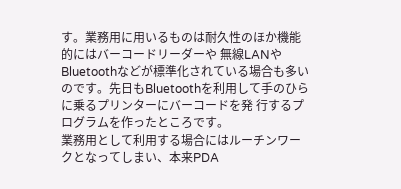す。業務用に用いるものは耐久性のほか機能的にはバーコードリーダーや 無線LANやBluetoothなどが標準化されている場合も多いのです。先日もBluetoothを利用して手のひらに乗るプリンターにバーコードを発 行するプログラムを作ったところです。
業務用として利用する場合にはルーチンワークとなってしまい、本来PDA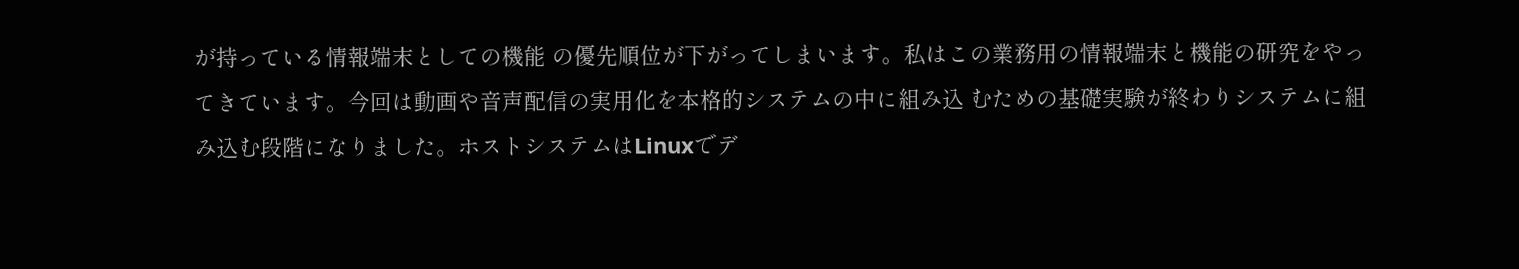が持っている情報端末としての機能 の優先順位が下がってしまいます。私はこの業務用の情報端末と機能の研究をやってきています。今回は動画や音声配信の実用化を本格的システムの中に組み込 むための基礎実験が終わりシステムに組み込む段階になりました。ホストシステムはLinuxでデ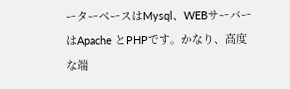ーターベースはMysql、WEBサーバーはApache とPHPです。かなり、高度な端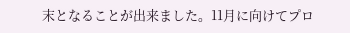末となることが出来ました。11月に向けてプロ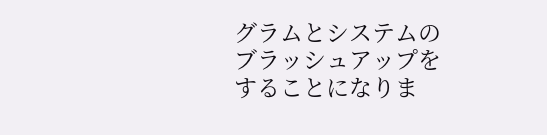グラムとシステムのブラッシュアップをすることになりま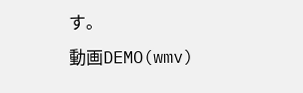す。
動画DEMO(wmv)